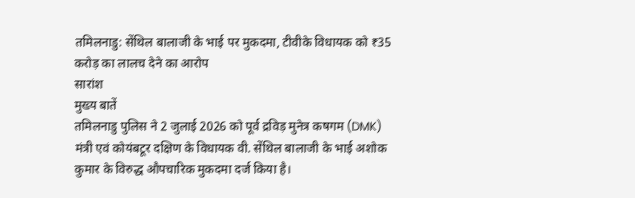तमिलनाडु: सेंथिल बालाजी के भाई पर मुकदमा, टीवीके विधायक को ₹35 करोड़ का लालच देने का आरोप
सारांश
मुख्य बातें
तमिलनाडु पुलिस ने 2 जुलाई 2026 को पूर्व द्रविड़ मुनेत्र कषगम (DMK) मंत्री एवं कोयंबटूर दक्षिण के विधायक वी. सेंथिल बालाजी के भाई अशोक कुमार के विरुद्ध औपचारिक मुकदमा दर्ज किया है।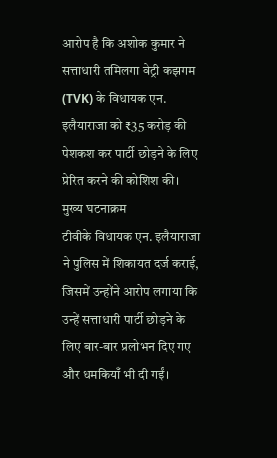आरोप है कि अशोक कुमार ने सत्ताधारी तमिलगा वेट्री कझगम (TVK) के विधायक एन. इलैयाराजा को ₹35 करोड़ की पेशकश कर पार्टी छोड़ने के लिए प्रेरित करने की कोशिश की।
मुख्य घटनाक्रम
टीवीके विधायक एन. इलैयाराजा ने पुलिस में शिकायत दर्ज कराई, जिसमें उन्होंने आरोप लगाया कि उन्हें सत्ताधारी पार्टी छोड़ने के लिए बार-बार प्रलोभन दिए गए और धमकियाँ भी दी गईं।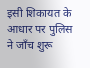इसी शिकायत के आधार पर पुलिस ने जाँच शुरू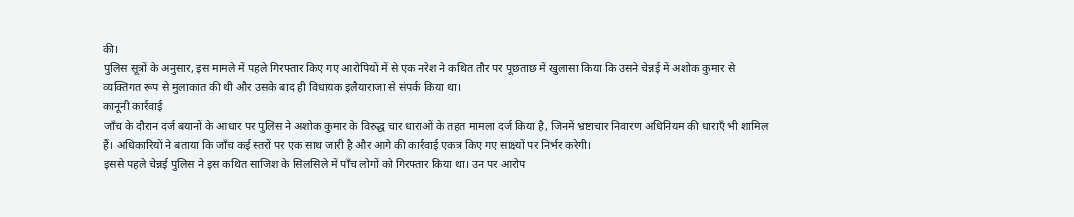की।
पुलिस सूत्रों के अनुसार, इस मामले में पहले गिरफ्तार किए गए आरोपियों में से एक नरेश ने कथित तौर पर पूछताछ में खुलासा किया कि उसने चेन्नई में अशोक कुमार से व्यक्तिगत रूप से मुलाकात की थी और उसके बाद ही विधायक इलैयाराजा से संपर्क किया था।
कानूनी कार्रवाई
जाँच के दौरान दर्ज बयानों के आधार पर पुलिस ने अशोक कुमार के विरुद्ध चार धाराओं के तहत मामला दर्ज किया है, जिनमें भ्रष्टाचार निवारण अधिनियम की धाराएँ भी शामिल हैं। अधिकारियों ने बताया कि जाँच कई स्तरों पर एक साथ जारी है और आगे की कार्रवाई एकत्र किए गए साक्ष्यों पर निर्भर करेगी।
इससे पहले चेन्नई पुलिस ने इस कथित साजिश के सिलसिले में पाँच लोगों को गिरफ्तार किया था। उन पर आरोप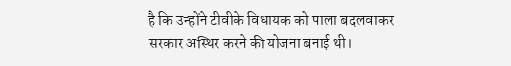है कि उन्होंने टीवीके विधायक को पाला बदलवाकर सरकार अस्थिर करने की योजना बनाई थी।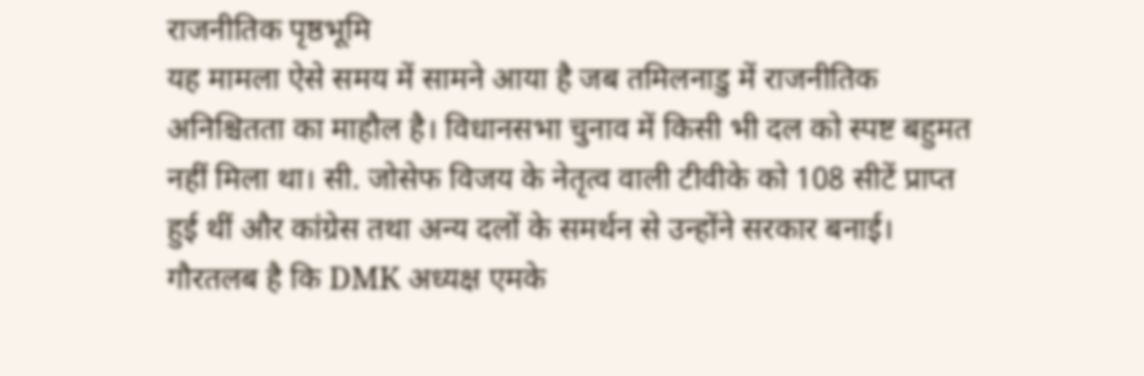राजनीतिक पृष्ठभूमि
यह मामला ऐसे समय में सामने आया है जब तमिलनाडु में राजनीतिक अनिश्चितता का माहौल है। विधानसभा चुनाव में किसी भी दल को स्पष्ट बहुमत नहीं मिला था। सी. जोसेफ विजय के नेतृत्व वाली टीवीके को 108 सीटें प्राप्त हुई थीं और कांग्रेस तथा अन्य दलों के समर्थन से उन्होंने सरकार बनाई।
गौरतलब है कि DMK अध्यक्ष एमके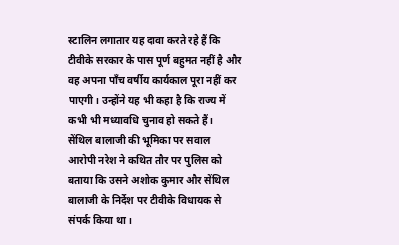स्टालिन लगातार यह दावा करते रहे हैं कि टीवीके सरकार के पास पूर्ण बहुमत नहीं है और वह अपना पाँच वर्षीय कार्यकाल पूरा नहीं कर पाएगी। उन्होंने यह भी कहा है कि राज्य में कभी भी मध्यावधि चुनाव हो सकते हैं।
सेंथिल बालाजी की भूमिका पर सवाल
आरोपी नरेश ने कथित तौर पर पुलिस को बताया कि उसने अशोक कुमार और सेंथिल बालाजी के निर्देश पर टीवीके विधायक से संपर्क किया था।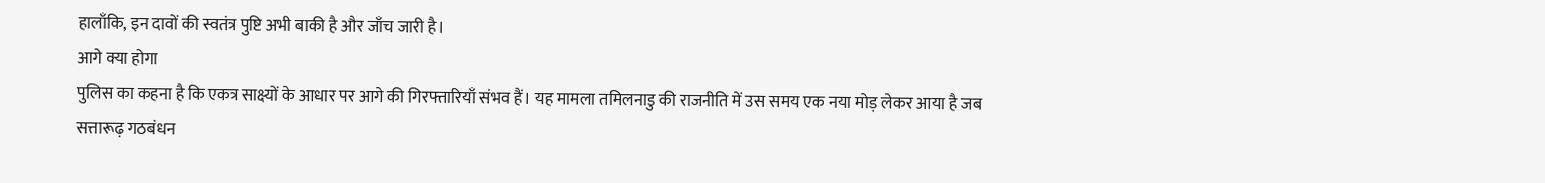हालाँकि, इन दावों की स्वतंत्र पुष्टि अभी बाकी है और जाँच जारी है।
आगे क्या होगा
पुलिस का कहना है कि एकत्र साक्ष्यों के आधार पर आगे की गिरफ्तारियाँ संभव हैं। यह मामला तमिलनाडु की राजनीति में उस समय एक नया मोड़ लेकर आया है जब सत्तारूढ़ गठबंधन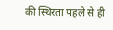की स्थिरता पहले से ही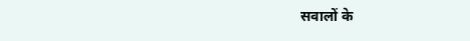सवालों के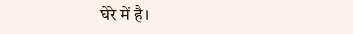घेरे में है।